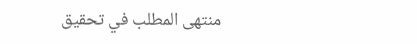منتهى المطلب في تحقيق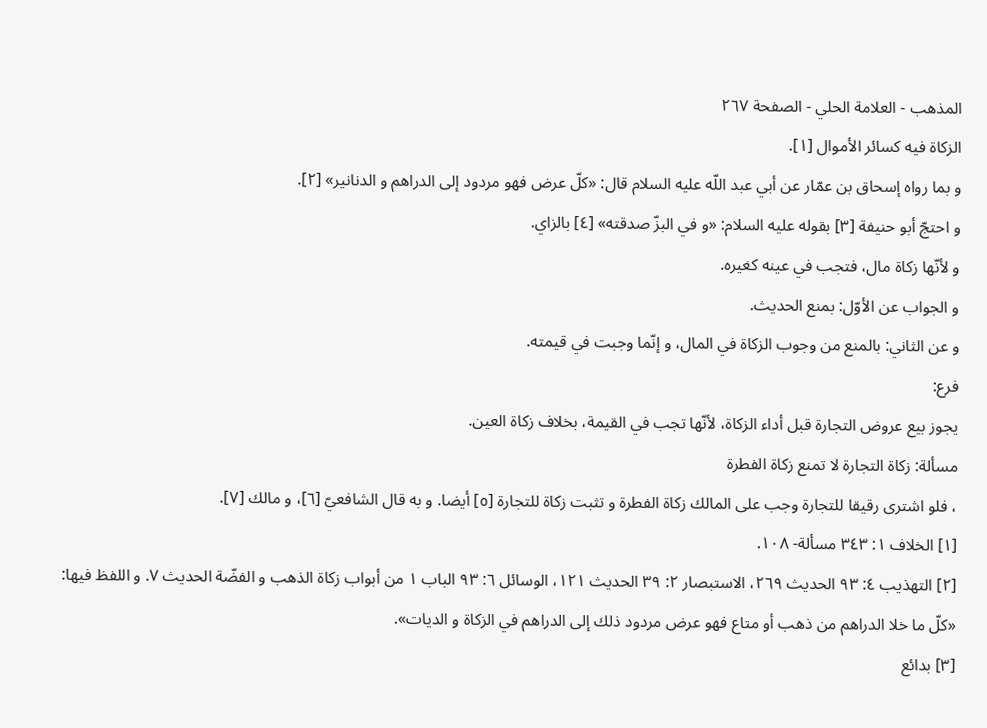المذهب - العلامة الحلي - الصفحة ٢٦٧
الزكاة فيه كسائر الأموال [١].
و بما رواه إسحاق بن عمّار عن أبي عبد اللّه عليه السلام قال: «كلّ عرض فهو مردود إلى الدراهم و الدنانير» [٢].
و احتجّ أبو حنيفة [٣] بقوله عليه السلام: «و في البزّ صدقته» [٤] بالزاي.
و لأنّها زكاة مال، فتجب في عينه كغيره.
و الجواب عن الأوّل: بمنع الحديث.
و عن الثاني: بالمنع من وجوب الزكاة في المال، و إنّما وجبت في قيمته.
فرع:
يجوز بيع عروض التجارة قبل أداء الزكاة، لأنّها تجب في القيمة، بخلاف زكاة العين.
مسألة: زكاة التجارة لا تمنع زكاة الفطرة
، فلو اشترى رقيقا للتجارة وجب على المالك زكاة الفطرة و تثبت زكاة للتجارة [٥] أيضا. و به قال الشافعيّ [٦]، و مالك [٧].
[١] الخلاف ١: ٣٤٣ مسألة- ١٠٨.
[٢] التهذيب ٤: ٩٣ الحديث ٢٦٩، الاستبصار ٢: ٣٩ الحديث ١٢١، الوسائل ٦: ٩٣ الباب ١ من أبواب زكاة الذهب و الفضّة الحديث ٧. و اللفظ فيها: «كلّ ما خلا الدراهم من ذهب أو متاع فهو عرض مردود ذلك إلى الدراهم في الزكاة و الديات».
[٣] بدائع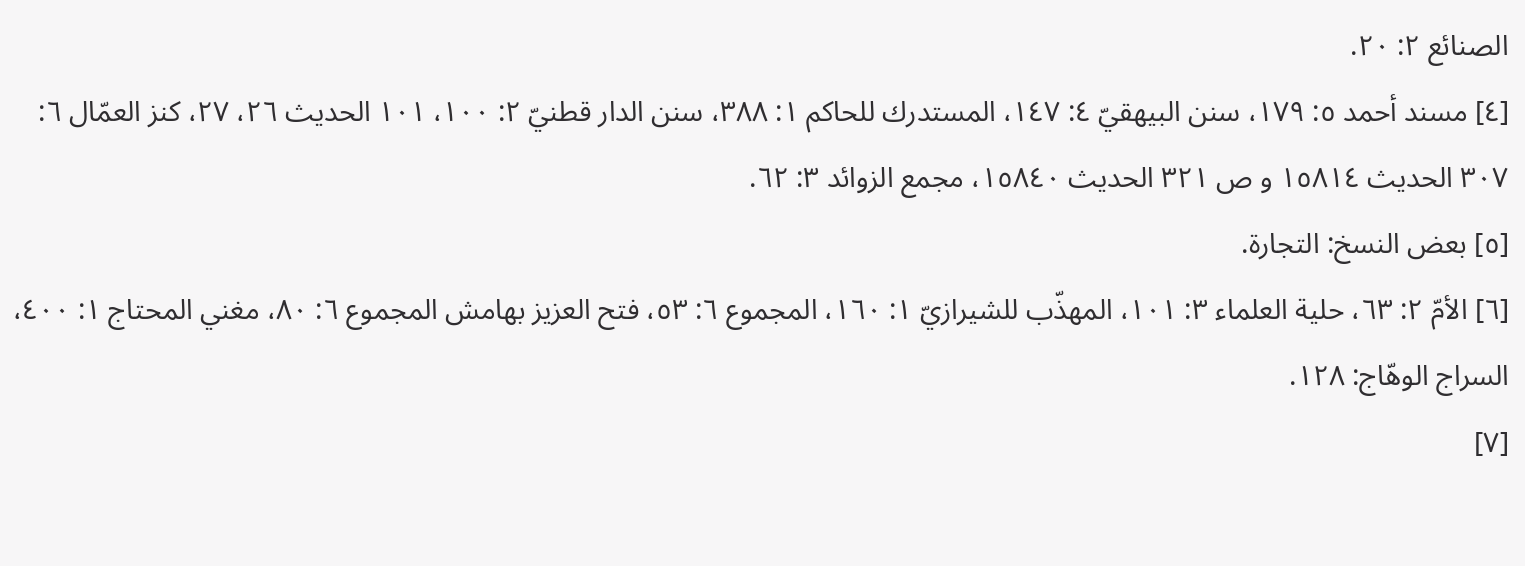الصنائع ٢: ٢٠.
[٤] مسند أحمد ٥: ١٧٩، سنن البيهقيّ ٤: ١٤٧، المستدرك للحاكم ١: ٣٨٨، سنن الدار قطنيّ ٢: ١٠٠، ١٠١ الحديث ٢٦، ٢٧، كنز العمّال ٦: ٣٠٧ الحديث ١٥٨١٤ و ص ٣٢١ الحديث ١٥٨٤٠، مجمع الزوائد ٣: ٦٢.
[٥] بعض النسخ: التجارة.
[٦] الأمّ ٢: ٦٣، حلية العلماء ٣: ١٠١، المهذّب للشيرازيّ ١: ١٦٠، المجموع ٦: ٥٣، فتح العزيز بهامش المجموع ٦: ٨٠، مغني المحتاج ١: ٤٠٠، السراج الوهّاج: ١٢٨.
[٧]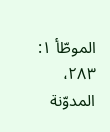الموطّأ ١: ٢٨٣، المدوّنة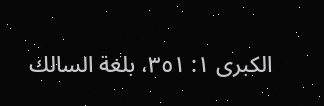الكبرى ١: ٣٥١، بلغة السالك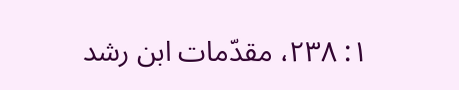١: ٢٣٨، مقدّمات ابن رشد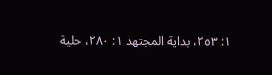١: ٢٥٣، بداية المجتهد ١: ٢٨٠، حلية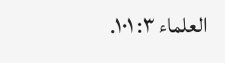العلماء ٣: ١٠١.